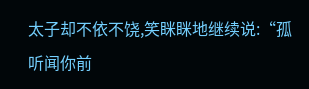太子却不依不饶,笑眯眯地继续说:“孤听闻你前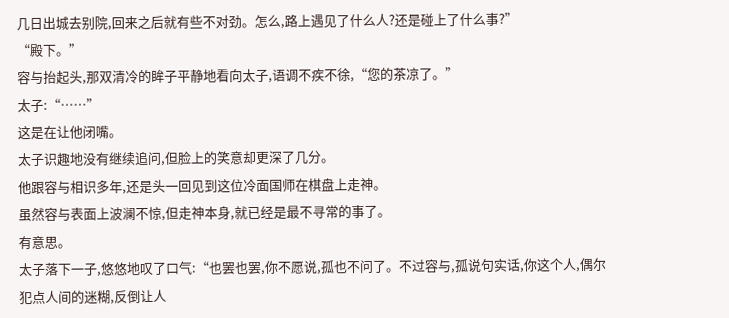几日出城去别院,回来之后就有些不对劲。怎么,路上遇见了什么人?还是碰上了什么事?”
“殿下。”
容与抬起头,那双清冷的眸子平静地看向太子,语调不疾不徐,“您的茶凉了。”
太子:“……”
这是在让他闭嘴。
太子识趣地没有继续追问,但脸上的笑意却更深了几分。
他跟容与相识多年,还是头一回见到这位冷面国师在棋盘上走神。
虽然容与表面上波澜不惊,但走神本身,就已经是最不寻常的事了。
有意思。
太子落下一子,悠悠地叹了口气:“也罢也罢,你不愿说,孤也不问了。不过容与,孤说句实话,你这个人,偶尔犯点人间的迷糊,反倒让人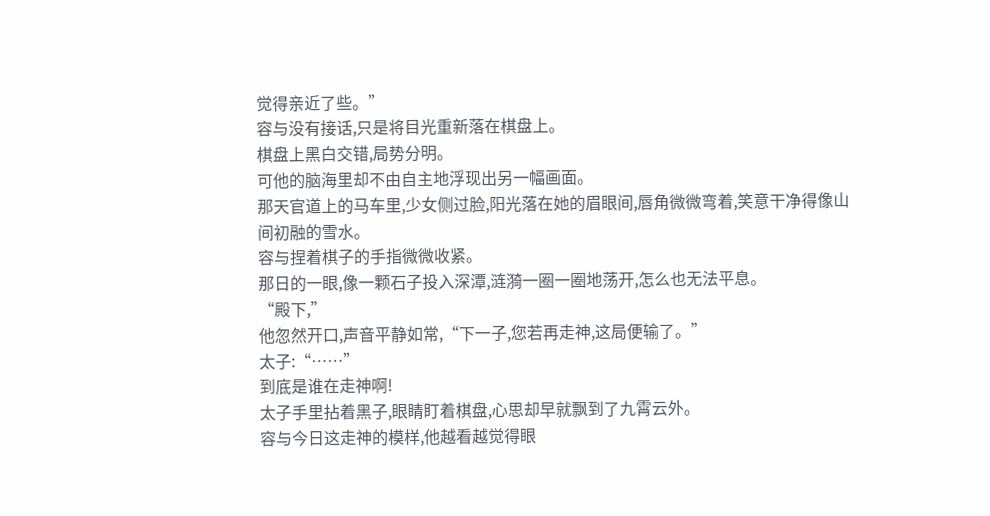觉得亲近了些。”
容与没有接话,只是将目光重新落在棋盘上。
棋盘上黑白交错,局势分明。
可他的脑海里却不由自主地浮现出另一幅画面。
那天官道上的马车里,少女侧过脸,阳光落在她的眉眼间,唇角微微弯着,笑意干净得像山间初融的雪水。
容与捏着棋子的手指微微收紧。
那日的一眼,像一颗石子投入深潭,涟漪一圈一圈地荡开,怎么也无法平息。
“殿下,”
他忽然开口,声音平静如常,“下一子,您若再走神,这局便输了。”
太子:“……”
到底是谁在走神啊!
太子手里拈着黑子,眼睛盯着棋盘,心思却早就飘到了九霄云外。
容与今日这走神的模样,他越看越觉得眼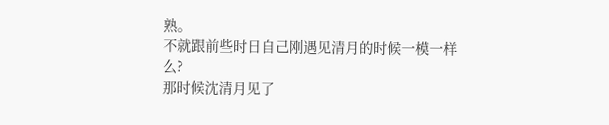熟。
不就跟前些时日自己刚遇见清月的时候一模一样么?
那时候沈清月见了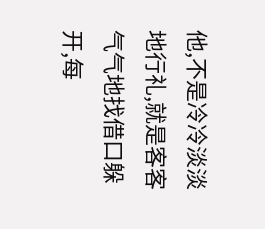他,不是冷冷淡淡地行礼,就是客客气气地找借口躲开,每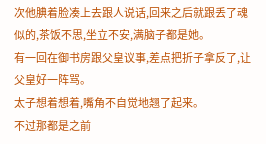次他腆着脸凑上去跟人说话,回来之后就跟丢了魂似的,茶饭不思,坐立不安,满脑子都是她。
有一回在御书房跟父皇议事,差点把折子拿反了,让父皇好一阵骂。
太子想着想着,嘴角不自觉地翘了起来。
不过那都是之前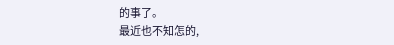的事了。
最近也不知怎的,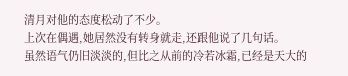清月对他的态度松动了不少。
上次在偶遇,她居然没有转身就走,还跟他说了几句话。
虽然语气仍旧淡淡的,但比之从前的冷若冰霜,已经是天大的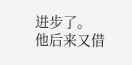进步了。
他后来又借